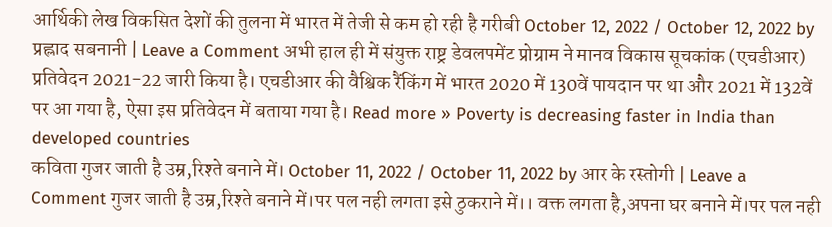आर्थिकी लेख विकसित देशों की तुलना में भारत में तेजी से कम हो रही है गरीबी October 12, 2022 / October 12, 2022 by प्रह्लाद सबनानी | Leave a Comment अभी हाल ही में संयुक्त राष्ट्र डेवलपमेंट प्रोग्राम ने मानव विकास सूचकांक (एचडीआर) प्रतिवेदन 2021-22 जारी किया है। एचडीआर की वैश्विक रैंकिंग में भारत 2020 में 130वें पायदान पर था और 2021 में 132वें पर आ गया है, ऐसा इस प्रतिवेदन में बताया गया है। Read more » Poverty is decreasing faster in India than developed countries
कविता गुजर जाती है उम्र,रिश्ते बनाने में। October 11, 2022 / October 11, 2022 by आर के रस्तोगी | Leave a Comment गुजर जाती है उम्र,रिश्ते बनाने में।पर पल नही लगता इसे ठुकराने में।। वक्त लगता है,अपना घर बनाने में।पर पल नही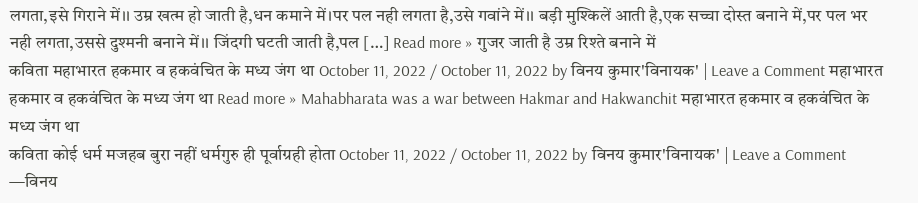लगता,इसे गिराने में।। उम्र खत्म हो जाती है,धन कमाने में।पर पल नही लगता है,उसे गवांने में।। बड़ी मुश्किलें आती है,एक सच्चा दोस्त बनाने में,पर पल भर नही लगता,उससे दुश्मनी बनाने में।। जिंदगी घटती जाती है,पल […] Read more » गुजर जाती है उम्र रिश्ते बनाने में
कविता महाभारत हकमार व हकवंचित के मध्य जंग था October 11, 2022 / October 11, 2022 by विनय कुमार'विनायक' | Leave a Comment महाभारत हकमार व हकवंचित के मध्य जंग था Read more » Mahabharata was a war between Hakmar and Hakwanchit महाभारत हकमार व हकवंचित के मध्य जंग था
कविता कोई धर्म मजहब बुरा नहीं धर्मगुरु ही पूर्वाग्रही होता October 11, 2022 / October 11, 2022 by विनय कुमार'विनायक' | Leave a Comment —विनय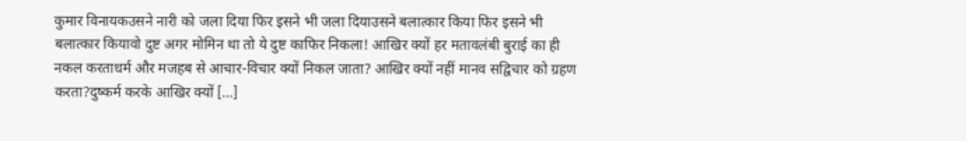कुमार विनायकउसने नारी को जला दिया फिर इसने भी जला दियाउसने बलात्कार किया फिर इसने भी बलात्कार कियावो दुष्ट अगर मोमिन था तो ये दुष्ट काफिर निकला! आखिर क्यों हर मतावलंबी बुराई का ही नकल करताधर्म और मजहब से आचार-विचार क्यों निकल जाता? आखिर क्यों नहीं मानव सद्विचार को ग्रहण करता?दुष्कर्म करके आखिर क्यों […]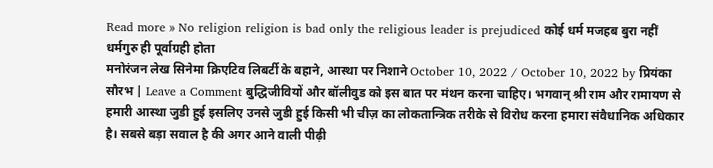Read more » No religion religion is bad only the religious leader is prejudiced कोई धर्म मजहब बुरा नहीं धर्मगुरु ही पूर्वाग्रही होता
मनोरंजन लेख सिनेमा क्रिएटिव लिबर्टी के बहाने, आस्था पर निशाने October 10, 2022 / October 10, 2022 by प्रियंका सौरभ | Leave a Comment बुद्धिजीवियों और बॉलीवुड को इस बात पर मंथन करना चाहिए। भगवान् श्री राम और रामायण से हमारी आस्था जुडी हुई इसलिए उनसे जुडी हुई किसी भी चीज़ का लोकतान्त्रिक तरीके से विरोध करना हमारा संवैधानिक अधिकार है। सबसे बड़ा सवाल है की अगर आने वाली पीढ़ी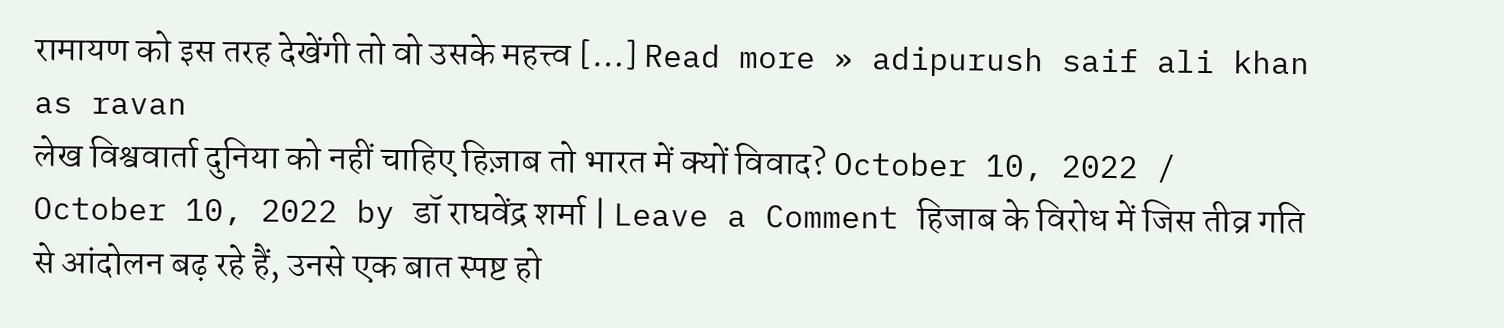रामायण को इस तरह देखेंगी तो वो उसके महत्त्व […] Read more » adipurush saif ali khan as ravan
लेख विश्ववार्ता दुनिया को नहीं चाहिए हिज़ाब तो भारत में क्यों विवाद? October 10, 2022 / October 10, 2022 by डॉ राघवेंद्र शर्मा | Leave a Comment हिजाब के विरोध में जिस तीव्र गति से आंदोलन बढ़ रहे हैं, उनसे एक बात स्पष्ट हो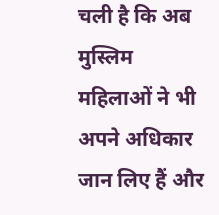चली है कि अब मुस्लिम महिलाओं ने भी अपने अधिकार जान लिए हैं और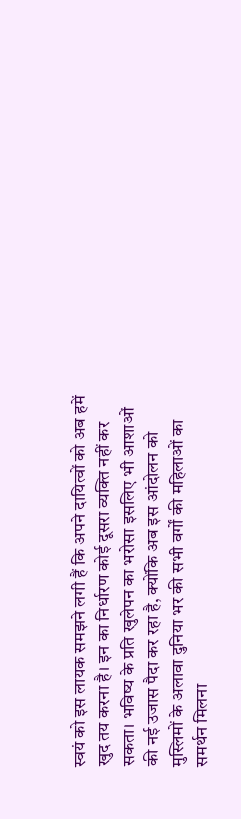स्वयं को इस लायक समझने लगी हैं कि अपने दायित्वों को अब हमें खुद तय करना है। इन का निर्धारण कोई दूसरा व्यक्ति नहीं कर सकता। भविष्य के प्रति खुलेपन का भरोसा इसलिए भी आशाओं की नई उजास पैदा कर रहा है, क्योंकि अब इस आंदोलन को मुस्लिमों के अलावा दुनिया भर की सभी वर्गों की महिलाओं का समर्थन मिलना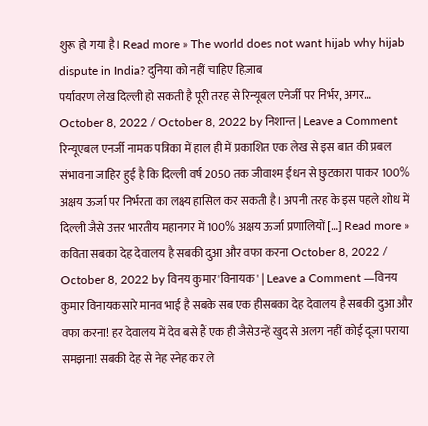शुरू हो गया है। Read more » The world does not want hijab why hijab dispute in India? दुनिया को नहीं चाहिए हिज़ाब
पर्यावरण लेख दिल्ली हो सकती है पूरी तरह से रिन्यूबल एनेर्जी पर निर्भर, अगर… October 8, 2022 / October 8, 2022 by निशान्त | Leave a Comment रिन्यूएबल एनर्जी नामक पत्रिका में हाल ही में प्रकाशित एक लेख से इस बात की प्रबल संभावना जाहिर हुई है कि दिल्ली वर्ष 2050 तक जीवाश्म ईंधन से छुटकारा पाकर 100% अक्षय ऊर्जा पर निर्भरता का लक्ष्य हासिल कर सकती है। अपनी तरह के इस पहले शोध में दिल्ली जैसे उत्तर भारतीय महानगर में 100% अक्षय ऊर्जा प्रणालियों […] Read more »
कविता सबका देह देवालय है सबकी दुआ और वफा करना October 8, 2022 / October 8, 2022 by विनय कुमार'विनायक' | Leave a Comment —विनय कुमार विनायकसारे मानव भाई है सबके सब एक हीसबका देह देवालय है सबकी दुआ और वफा करना! हर देवालय में देव बसे हैं एक ही जैसेउन्हें खुद से अलग नहीं कोई दूजा पराया समझना! सबकी देह से नेह स्नेह कर ले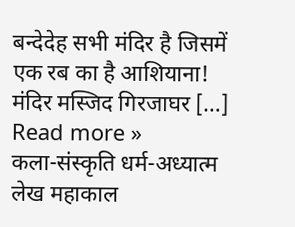बन्देदेह सभी मंदिर है जिसमें एक रब का है आशियाना! मंदिर मस्जिद गिरजाघर […] Read more »
कला-संस्कृति धर्म-अध्यात्म लेख महाकाल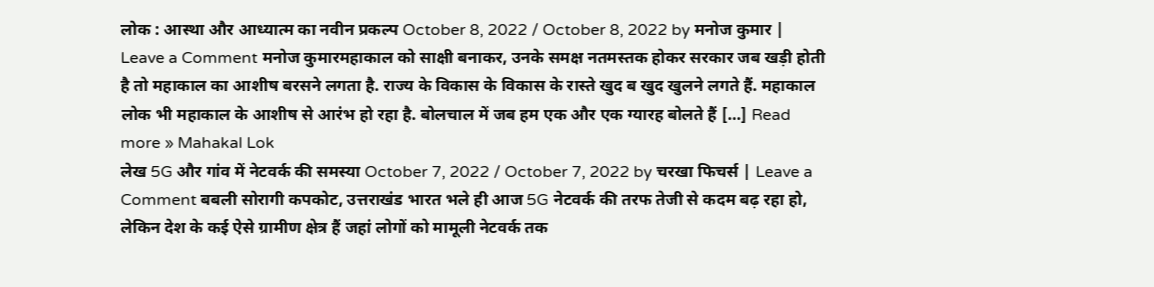लोक : आस्था और आध्यात्म का नवीन प्रकल्प October 8, 2022 / October 8, 2022 by मनोज कुमार | Leave a Comment मनोज कुमारमहाकाल को साक्षी बनाकर, उनके समक्ष नतमस्तक होकर सरकार जब खड़ी होती है तो महाकाल का आशीष बरसने लगता है. राज्य के विकास के विकास के रास्ते खुद ब खुद खुलने लगते हैं. महाकाल लोक भी महाकाल के आशीष से आरंभ हो रहा है. बोलचाल में जब हम एक और एक ग्यारह बोलते हैं […] Read more » Mahakal Lok
लेख 5G और गांव में नेटवर्क की समस्या October 7, 2022 / October 7, 2022 by चरखा फिचर्स | Leave a Comment बबली सोरागी कपकोट, उत्तराखंड भारत भले ही आज 5G नेटवर्क की तरफ तेजी से कदम बढ़ रहा हो, लेकिन देश के कई ऐसे ग्रामीण क्षेत्र हैं जहां लोगों को मामूली नेटवर्क तक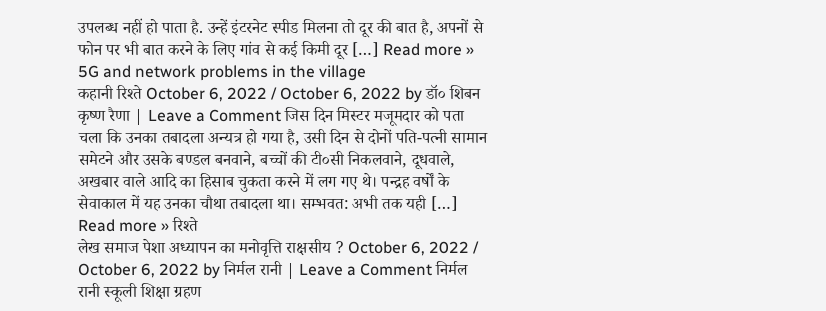उपलब्ध नहीं हो पाता है. उन्हें इंटरनेट स्पीड मिलना तो दूर की बात है, अपनों से फोन पर भी बात करने के लिए गांव से कई किमी दूर […] Read more » 5G and network problems in the village
कहानी रिश्ते October 6, 2022 / October 6, 2022 by डॉ० शिबन कृष्ण रैणा | Leave a Comment जिस दिन मिस्टर मजूमदार को पता चला कि उनका तबादला अन्यत्र हो गया है, उसी दिन से दोनों पति-पत्नी सामान समेटने और उसके बण्डल बनवाने, बच्चों की टी०सी निकलवाने, दूधवाले, अखबार वाले आदि का हिसाब चुकता करने में लग गए थे। पन्द्रह वर्षों के सेवाकाल में यह उनका चौथा तबादला था। सम्भवत: अभी तक यही […] Read more » रिश्ते
लेख समाज पेशा अध्यापन का मनोवृत्ति राक्षसीय ? October 6, 2022 / October 6, 2022 by निर्मल रानी | Leave a Comment निर्मल रानी स्कूली शिक्षा ग्रहण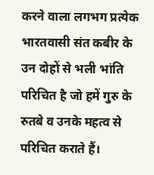करने वाला लगभग प्रत्येक भारतवासी संत कबीर के उन दोहों से भली भांति परिचित है जो हमें गुरु के रुतबे व उनके महत्व से परिचित कराते हैं।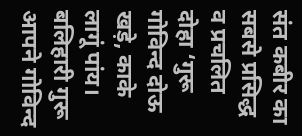संत कबीर का सबसे प्रसिद्ध व प्रचलित दोहा ‘गुरू गोविन्द दोऊ खड़े, काके लागूं पांय। बलिहारी गुरू आपने गोविन्द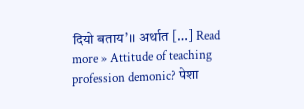दियो बताय’।। अर्थात […] Read more » Attitude of teaching profession demonic? पेशा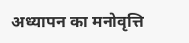अध्यापन का मनोवृत्ति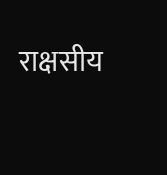राक्षसीय